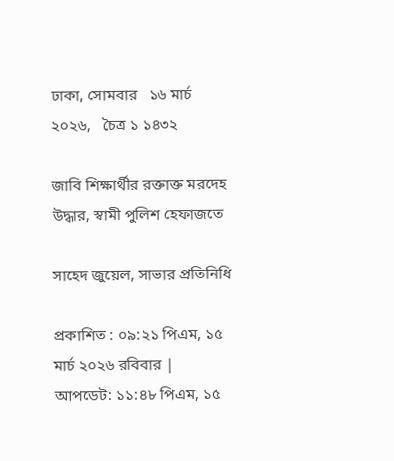ঢাকা, সোমবার   ১৬ মার্চ ২০২৬,   চৈত্র ১ ১৪৩২

জাবি শিক্ষার্থীর রক্তাক্ত মরদেহ উদ্ধার, স্বামী পুলিশ হেফাজতে

সাহেদ জুয়েল, সাভার প্রতিনিধি

প্রকাশিত : ০৯:২১ পিএম, ১৫ মার্চ ২০২৬ রবিবার | আপডেট: ১১:৪৮ পিএম, ১৫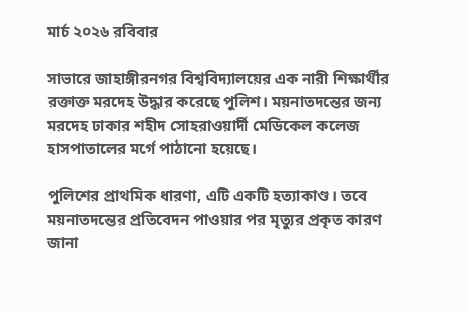মার্চ ২০২৬ রবিবার

সাভারে জাহাঙ্গীরনগর বিশ্ববিদ্যালয়ের এক নারী শিক্ষার্থীর রক্তাক্ত মরদেহ উদ্ধার করেছে পুলিশ। ময়নাতদন্তের জন্য মরদেহ ঢাকার শহীদ সোহরাওয়ার্দী মেডিকেল কলেজ হাসপাতালের মর্গে পাঠানো হয়েছে।

পুলিশের প্রাথমিক ধারণা, এটি একটি হত্যাকাণ্ড। তবে ময়নাতদন্তের প্রতিবেদন পাওয়ার পর মৃত্যুর প্রকৃত কারণ জানা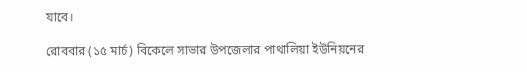যাবে।

রোববার (১৫ মার্চ) বিকেলে সাভার উপজেলার পাথালিয়া ইউনিয়নের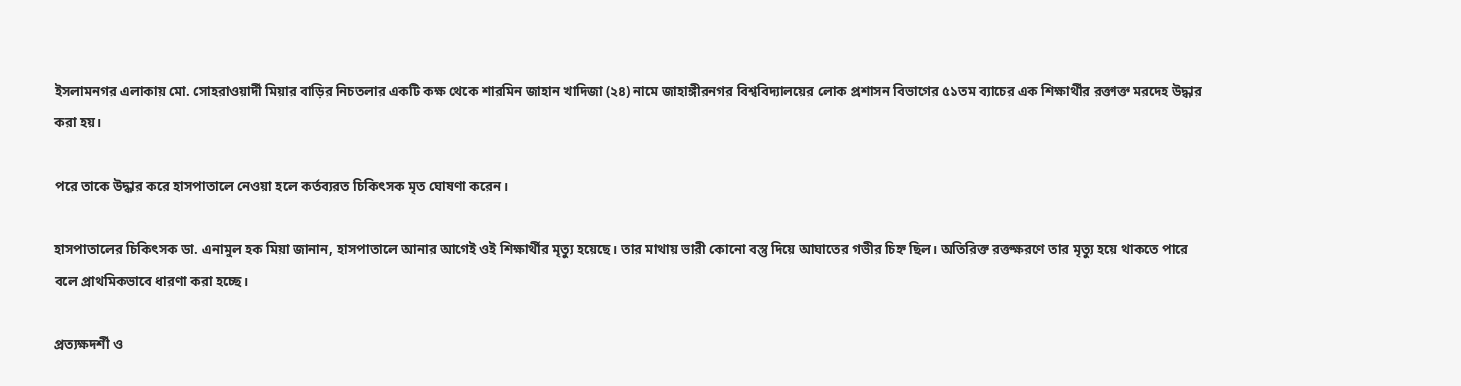ইসলামনগর এলাকায় মো. সোহরাওয়ার্দী মিয়ার বাড়ির নিচতলার একটি কক্ষ থেকে শারমিন জাহান খাদিজা (২৪) নামে জাহাঙ্গীরনগর বিশ্ববিদ্যালয়ের লোক প্রশাসন বিভাগের ৫১তম ব্যাচের এক শিক্ষার্থীর রক্তাক্ত মরদেহ উদ্ধার করা হয়।

পরে তাকে উদ্ধার করে হাসপাতালে নেওয়া হলে কর্তব্যরত চিকিৎসক মৃত ঘোষণা করেন।

হাসপাতালের চিকিৎসক ডা. এনামুল হক মিয়া জানান, হাসপাতালে আনার আগেই ওই শিক্ষার্থীর মৃত্যু হয়েছে। তার মাথায় ভারী কোনো বস্তু দিয়ে আঘাতের গভীর চিহ্ন ছিল। অতিরিক্ত রক্তক্ষরণে তার মৃত্যু হয়ে থাকতে পারে বলে প্রাথমিকভাবে ধারণা করা হচ্ছে।

প্রত্যক্ষদর্শী ও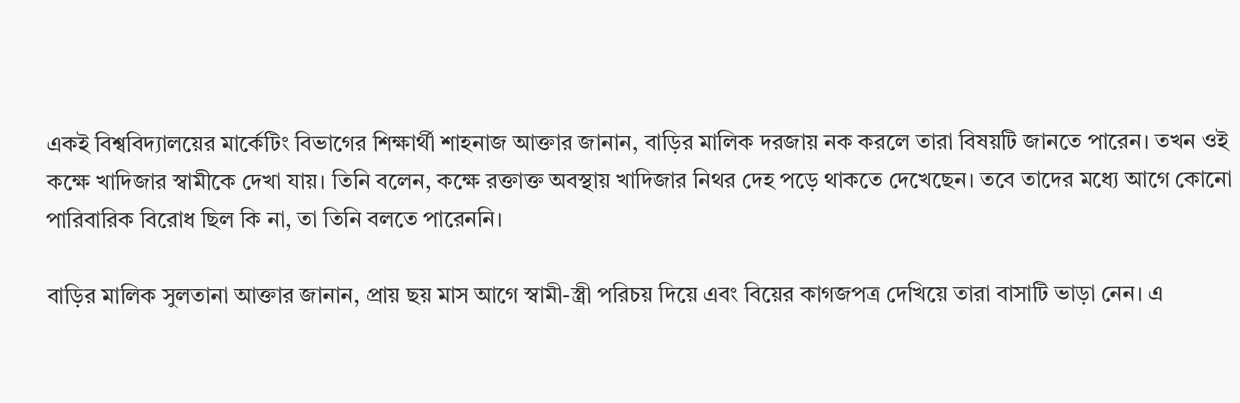একই বিশ্ববিদ্যালয়ের মার্কেটিং বিভাগের শিক্ষার্থী শাহনাজ আক্তার জানান, বাড়ির মালিক দরজায় নক করলে তারা বিষয়টি জানতে পারেন। তখন ওই কক্ষে খাদিজার স্বামীকে দেখা যায়। তিনি বলেন, কক্ষে রক্তাক্ত অবস্থায় খাদিজার নিথর দেহ পড়ে থাকতে দেখেছেন। তবে তাদের মধ্যে আগে কোনো পারিবারিক বিরোধ ছিল কি না, তা তিনি বলতে পারেননি।

বাড়ির মালিক সুলতানা আক্তার জানান, প্রায় ছয় মাস আগে স্বামী-স্ত্রী পরিচয় দিয়ে এবং বিয়ের কাগজপত্র দেখিয়ে তারা বাসাটি ভাড়া নেন। এ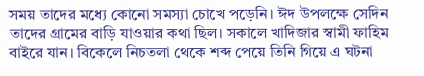সময় তাদের মধ্যে কোনো সমস্যা চোখে পড়েনি। ঈদ উপলক্ষে সেদিন তাদের গ্রামের বাড়ি যাওয়ার কথা ছিল। সকালে খাদিজার স্বামী ফাহিম বাইরে যান। বিকেলে নিচতলা থেকে শব্দ পেয়ে তিনি গিয়ে এ ঘটনা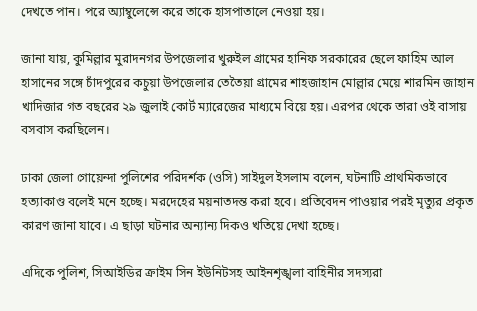দেখতে পান। পরে অ্যাম্বুলেন্সে করে তাকে হাসপাতালে নেওয়া হয়।

জানা যায়, কুমিল্লার মুরাদনগর উপজেলার খুরুইল গ্রামের হানিফ সরকারের ছেলে ফাহিম আল হাসানের সঙ্গে চাঁদপুরের কচুয়া উপজেলার তেতৈয়া গ্রামের শাহজাহান মোল্লার মেয়ে শারমিন জাহান খাদিজার গত বছরের ২৯ জুলাই কোর্ট ম্যারেজের মাধ্যমে বিয়ে হয়। এরপর থেকে তারা ওই বাসায় বসবাস করছিলেন।

ঢাকা জেলা গোয়েন্দা পুলিশের পরিদর্শক (ওসি) সাইদুল ইসলাম বলেন, ঘটনাটি প্রাথমিকভাবে হত্যাকাণ্ড বলেই মনে হচ্ছে। মরদেহের ময়নাতদন্ত করা হবে। প্রতিবেদন পাওয়ার পরই মৃত্যুর প্রকৃত কারণ জানা যাবে। এ ছাড়া ঘটনার অন্যান্য দিকও খতিয়ে দেখা হচ্ছে।

এদিকে পুলিশ, সিআইডির ক্রাইম সিন ইউনিটসহ আইনশৃঙ্খলা বাহিনীর সদস্যরা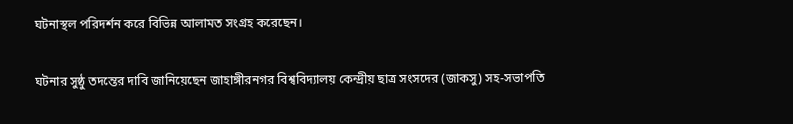ঘটনাস্থল পরিদর্শন করে বিভিন্ন আলামত সংগ্রহ করেছেন।

ঘটনার সুষ্ঠু তদন্তের দাবি জানিয়েছেন জাহাঙ্গীরনগর বিশ্ববিদ্যালয় কেন্দ্রীয় ছাত্র সংসদের (জাকসু) সহ-সভাপতি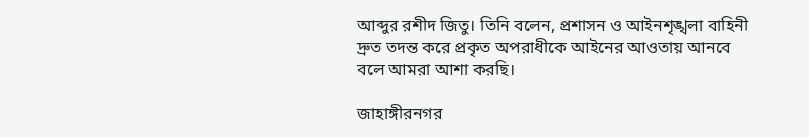আব্দুর রশীদ জিতু। তিনি বলেন, প্রশাসন ও আইনশৃঙ্খলা বাহিনী দ্রুত তদন্ত করে প্রকৃত অপরাধীকে আইনের আওতায় আনবে বলে আমরা আশা করছি।

জাহাঙ্গীরনগর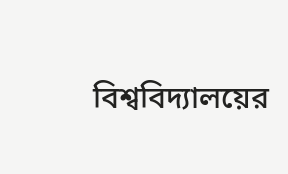বিশ্ববিদ্যালয়ের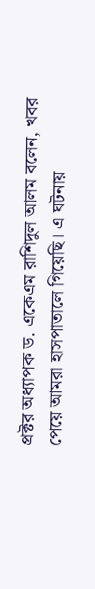প্রক্টর অধ্যাপক ড. একেএম রাশিদুল আলম বলেন, খবর পেয়ে আমরা হাসপাতালে গিয়েছি। এ ঘটনায়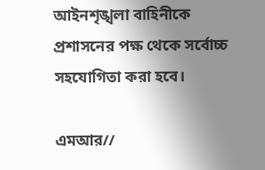আইনশৃঙ্খলা বাহিনীকে প্রশাসনের পক্ষ থেকে সর্বোচ্চ সহযোগিতা করা হবে।

এমআর//